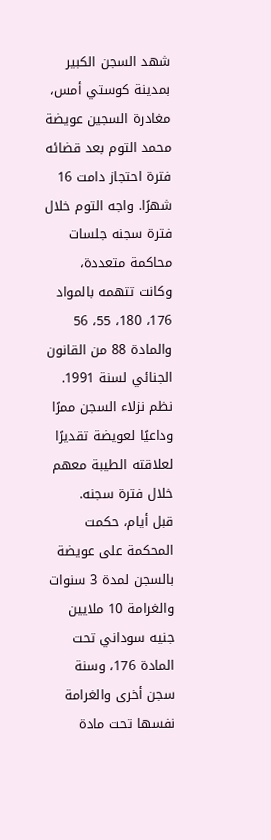شهد السجن الكبير بمدينة كوستي أمس، مغادرة السجين عويضة محمد التوم بعد قضائه فترة احتجاز دامت 16 شهرًا. واجه التوم خلال فترة سجنه جلسات محاكمة متعددة، وكانت تتهمه بالمواد 176، 180، 55، 56 والمادة 88 من القانون الجنائي لسنة 1991. نظم نزلاء السجن ممرًا وداعيًا لعويضة تقديرًا لعلاقته الطيبة معهم خلال فترة سجنه.
قبل أيام، حكمت المحكمة على عويضة بالسجن لمدة 3 سنوات والغرامة 10 ملايين جنيه سوداني تحت المادة 176، وسنة سجن أخرى والغرامة نفسها تحت مادة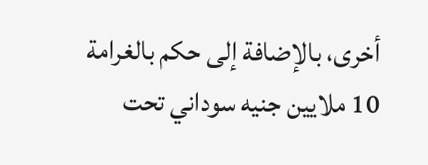أخرى، بالإضافة إلى حكم بالغرامة 10 ملايين جنيه سوداني تحت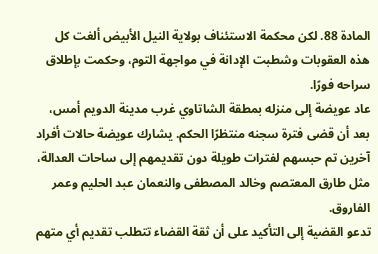المادة 88. لكن محكمة الاستئناف بولاية النيل الأبيض ألغت كل هذه العقوبات وشطبت الإدانة في مواجهة التوم، وحكمت بإطلاق سراحه فورًا.
عاد عويضة إلى منزله بمطقة الشاتاوي غرب مدينة الدويم أمس، بعد أن قضى فترة سجنه منتظرًا الحكم. يشارك عويضة حالات أفراد آخرين تم حبسهم لفترات طويلة دون تقديمهم إلى ساحات العدالة، مثل طارق المعتصم وخالد المصطفى والنعمان عبد الحليم وعمر الفاروق.
تدعو القضية إلى التأكيد على أن ثقة القضاء تتطلب تقديم أي متهم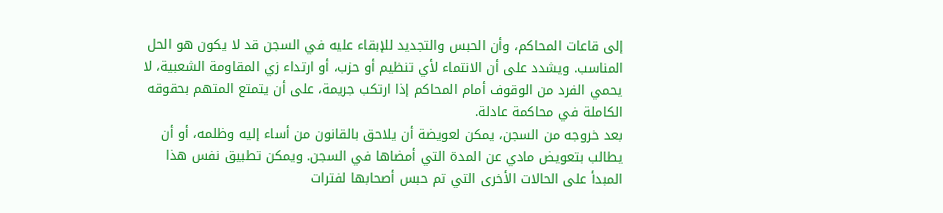إلى قاعات المحاكم، وأن الحبس والتجديد للإبقاء عليه في السجن قد لا يكون هو الحل المناسب. ويشدد على أن الانتماء لأي تنظيم أو حزب، أو ارتداء زي المقاومة الشعبية، لا يحمي الفرد من الوقوف أمام المحاكم إذا ارتكب جريمة، على أن يتمتع المتهم بحقوقه الكاملة في محاكمة عادلة.
بعد خروجه من السجن، يمكن لعويضة أن يلاحق بالقانون من أساء إليه وظلمه، أو أن يطالب بتعويض مادي عن المدة التي أمضاها في السجن. ويمكن تطبيق نفس هذا المبدأ على الحالات الأخرى التي تم حبس أصحابها لفترات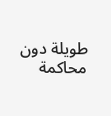طويلة دون محاكمة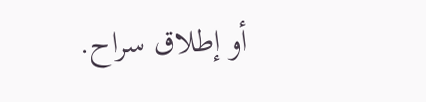أو إطلاق سراح.